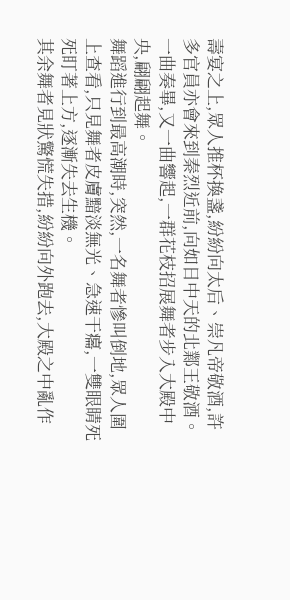壽宴之上,眾人推杯換盞,紛紛向太后、崇凡帝敬酒,許多官員亦會來到秦烈近前,向如日中天的北鄴王敬酒。
一曲奏畢,又一曲響起,一群花枝招展舞者步入大殿中央,翩翩起舞。
舞蹈進行到最高潮時,突然,一名舞者慘叫倒地,眾人圍上查看,只見舞者皮膚黯淡無光、急速干癟,一雙眼睛死死盯著上方,逐漸失去生機。
其余舞者見狀驚慌失措,紛紛向外跑去,大殿之中亂作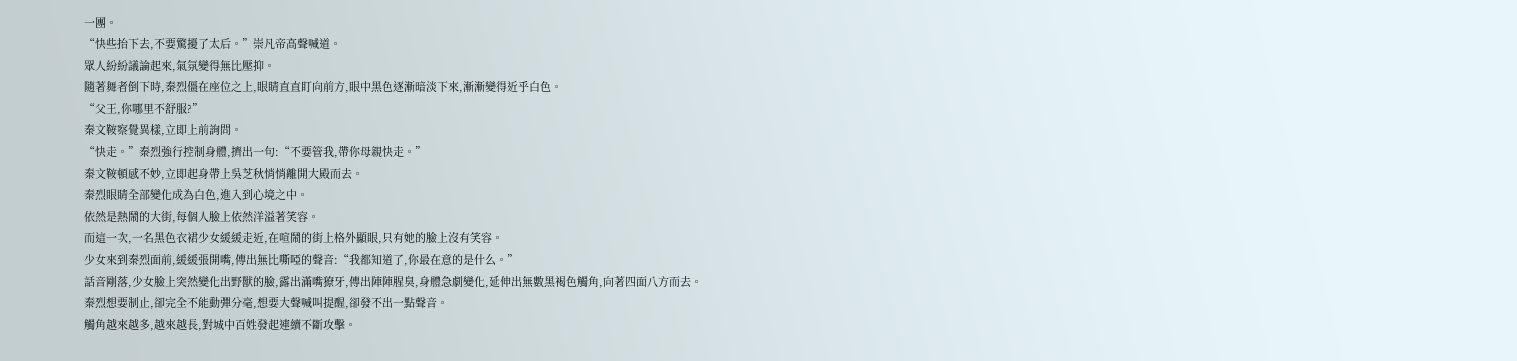一團。
“快些抬下去,不要驚擾了太后。”崇凡帝高聲喊道。
眾人紛紛議論起來,氣氛變得無比壓抑。
隨著舞者倒下時,秦烈僵在座位之上,眼睛直直盯向前方,眼中黑色逐漸暗淡下來,漸漸變得近乎白色。
“父王,你哪里不舒服?”
秦文鞍察覺異樣,立即上前詢問。
“快走。”秦烈強行控制身體,擠出一句:“不要管我,帶你母親快走。”
秦文鞍頓感不妙,立即起身帶上吳芝秋悄悄離開大殿而去。
秦烈眼睛全部變化成為白色,進入到心境之中。
依然是熱鬧的大街,每個人臉上依然洋溢著笑容。
而這一次,一名黑色衣裙少女緩緩走近,在喧鬧的街上格外顯眼,只有她的臉上沒有笑容。
少女來到秦烈面前,緩緩張開嘴,傳出無比嘶啞的聲音:“我都知道了,你最在意的是什么。”
話音剛落,少女臉上突然變化出野獸的臉,露出滿嘴獠牙,傳出陣陣腥臭,身體急劇變化,延伸出無數黑褐色觸角,向著四面八方而去。
秦烈想要制止,卻完全不能動彈分毫,想要大聲喊叫提醒,卻發不出一點聲音。
觸角越來越多,越來越長,對城中百姓發起連續不斷攻擊。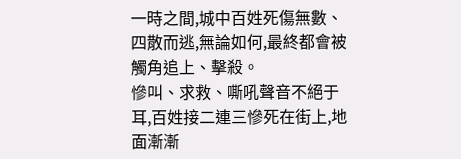一時之間,城中百姓死傷無數、四散而逃,無論如何,最終都會被觸角追上、擊殺。
慘叫、求救、嘶吼聲音不絕于耳,百姓接二連三慘死在街上,地面漸漸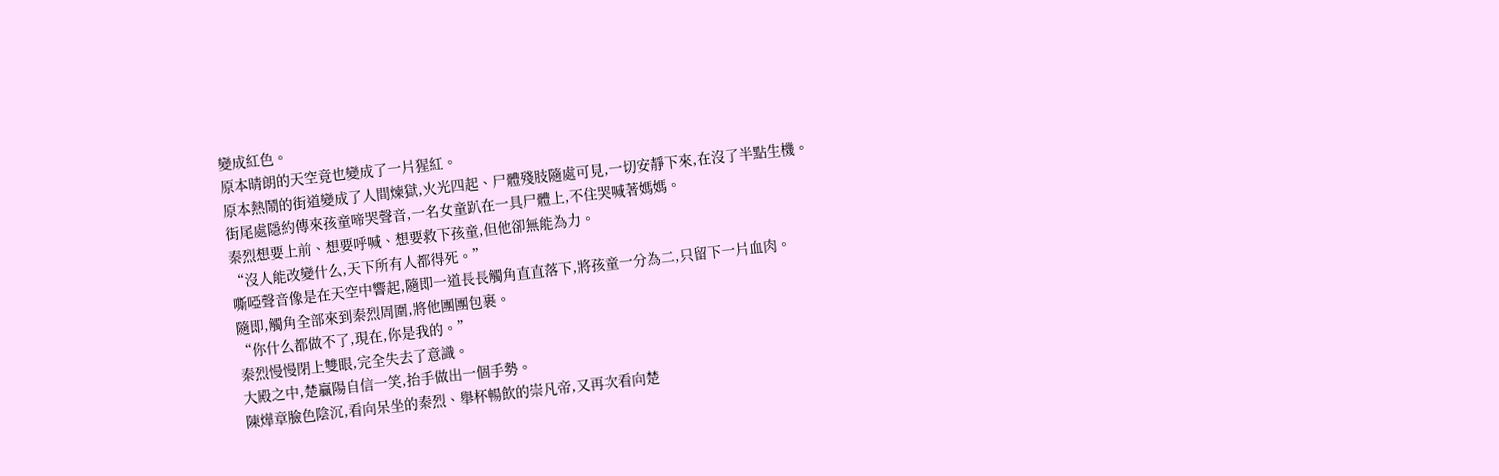變成紅色。
原本晴朗的天空竟也變成了一片猩紅。
原本熱鬧的街道變成了人間煉獄,火光四起、尸體殘肢隨處可見,一切安靜下來,在沒了半點生機。
街尾處隱約傳來孩童啼哭聲音,一名女童趴在一具尸體上,不住哭喊著媽媽。
秦烈想要上前、想要呼喊、想要救下孩童,但他卻無能為力。
“沒人能改變什么,天下所有人都得死。”
嘶啞聲音像是在天空中響起,隨即一道長長觸角直直落下,將孩童一分為二,只留下一片血肉。
隨即,觸角全部來到秦烈周圍,將他團團包裹。
“你什么都做不了,現在,你是我的。”
秦烈慢慢閉上雙眼,完全失去了意識。
大殿之中,楚贏陽自信一笑,抬手做出一個手勢。
陳燁章臉色陰沉,看向呆坐的秦烈、舉杯暢飲的崇凡帝,又再次看向楚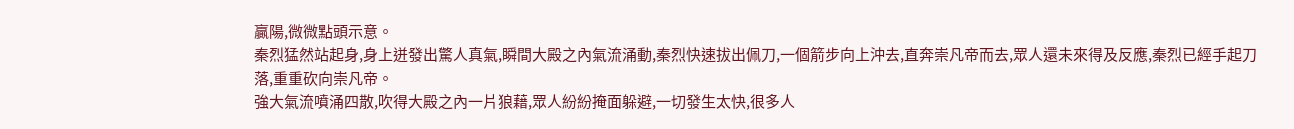贏陽,微微點頭示意。
秦烈猛然站起身,身上迸發出驚人真氣,瞬間大殿之內氣流涌動,秦烈快速拔出佩刀,一個箭步向上沖去,直奔崇凡帝而去,眾人還未來得及反應,秦烈已經手起刀落,重重砍向崇凡帝。
強大氣流噴涌四散,吹得大殿之內一片狼藉,眾人紛紛掩面躲避,一切發生太快,很多人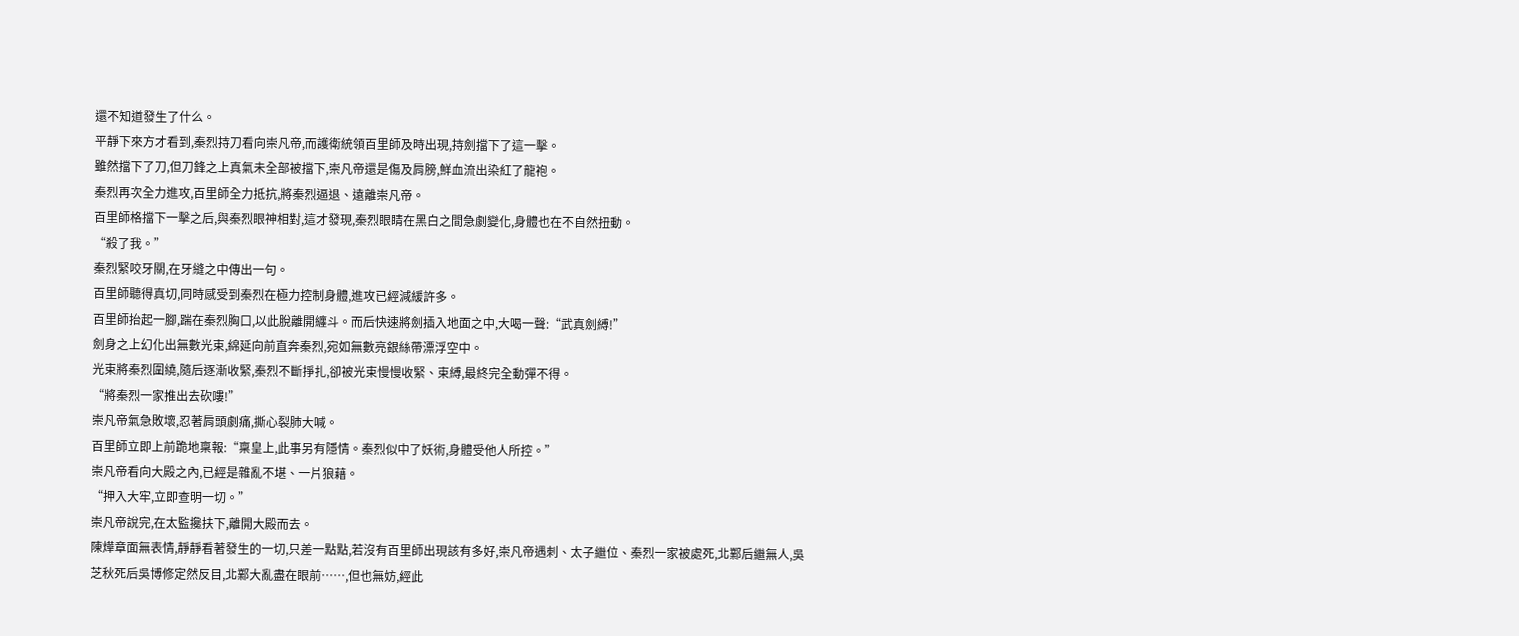還不知道發生了什么。
平靜下來方才看到,秦烈持刀看向崇凡帝,而護衛統領百里師及時出現,持劍擋下了這一擊。
雖然擋下了刀,但刀鋒之上真氣未全部被擋下,崇凡帝還是傷及肩膀,鮮血流出染紅了龍袍。
秦烈再次全力進攻,百里師全力抵抗,將秦烈逼退、遠離崇凡帝。
百里師格擋下一擊之后,與秦烈眼神相對,這才發現,秦烈眼睛在黑白之間急劇變化,身體也在不自然扭動。
“殺了我。”
秦烈緊咬牙關,在牙縫之中傳出一句。
百里師聽得真切,同時感受到秦烈在極力控制身體,進攻已經減緩許多。
百里師抬起一腳,踹在秦烈胸口,以此脫離開纏斗。而后快速將劍插入地面之中,大喝一聲:“武真劍縛!”
劍身之上幻化出無數光束,綿延向前直奔秦烈,宛如無數亮銀絲帶漂浮空中。
光束將秦烈圍繞,隨后逐漸收緊,秦烈不斷掙扎,卻被光束慢慢收緊、束縛,最終完全動彈不得。
“將秦烈一家推出去砍嘍!”
崇凡帝氣急敗壞,忍著肩頭劇痛,撕心裂肺大喊。
百里師立即上前跪地稟報:“稟皇上,此事另有隱情。秦烈似中了妖術,身體受他人所控。”
崇凡帝看向大殿之內,已經是雜亂不堪、一片狼藉。
“押入大牢,立即查明一切。”
崇凡帝說完,在太監攙扶下,離開大殿而去。
陳燁章面無表情,靜靜看著發生的一切,只差一點點,若沒有百里師出現該有多好,崇凡帝遇刺、太子繼位、秦烈一家被處死,北鄴后繼無人,吳芝秋死后吳博修定然反目,北鄴大亂盡在眼前……,但也無妨,經此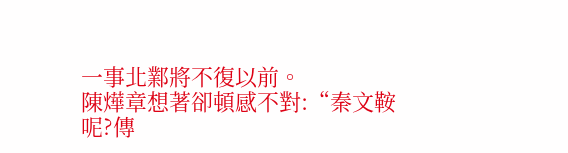一事北鄴將不復以前。
陳燁章想著卻頓感不對:“秦文鞍呢?傳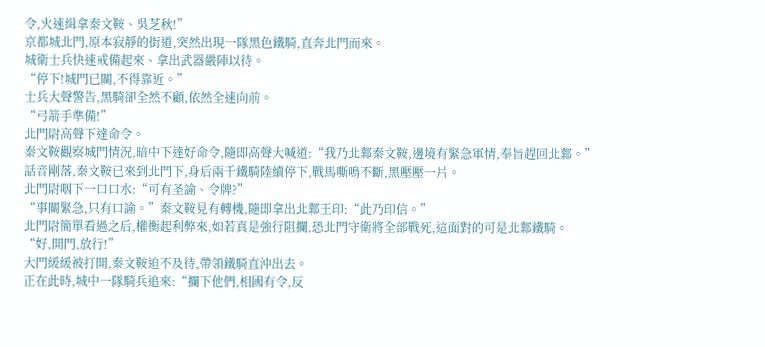令,火速緝拿秦文鞍、吳芝秋!”
京都城北門,原本寂靜的街道,突然出現一隊黑色鐵騎,直奔北門而來。
城衛士兵快速戒備起來、拿出武器嚴陣以待。
“停下!城門已關,不得靠近。”
士兵大聲警告,黑騎卻全然不顧,依然全速向前。
“弓箭手準備!”
北門尉高聲下達命令。
秦文鞍觀察城門情況,暗中下達好命令,隨即高聲大喊道:“我乃北鄴秦文鞍,邊境有緊急軍情,奉旨趕回北鄴。”
話音剛落,秦文鞍已來到北門下,身后兩千鐵騎陸續停下,戰馬嘶鳴不斷,黑壓壓一片。
北門尉咽下一口口水:“可有圣諭、令牌?”
“事關緊急,只有口諭。”秦文鞍見有轉機,隨即拿出北鄴王印:“此乃印信。”
北門尉簡單看過之后,權衡起利弊來,如若真是強行阻攔,恐北門守衛將全部戰死,這面對的可是北鄴鐵騎。
“好,開門,放行!”
大門緩緩被打開,秦文鞍迫不及待,帶領鐵騎直沖出去。
正在此時,城中一隊騎兵追來:“攔下他們,相國有令,反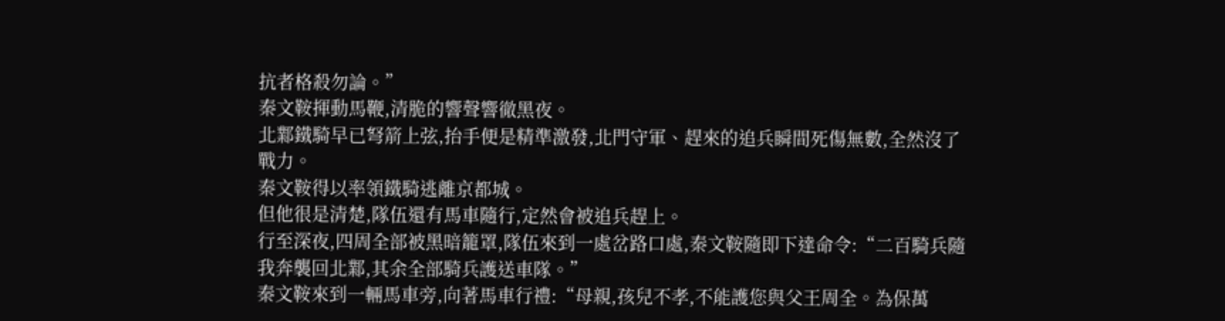抗者格殺勿論。”
秦文鞍揮動馬鞭,清脆的響聲響徹黑夜。
北鄴鐵騎早已弩箭上弦,抬手便是精準激發,北門守軍、趕來的追兵瞬間死傷無數,全然沒了戰力。
秦文鞍得以率領鐵騎逃離京都城。
但他很是清楚,隊伍還有馬車隨行,定然會被追兵趕上。
行至深夜,四周全部被黑暗籠罩,隊伍來到一處岔路口處,秦文鞍隨即下達命令:“二百騎兵隨我奔襲回北鄴,其余全部騎兵護送車隊。”
秦文鞍來到一輛馬車旁,向著馬車行禮:“母親,孩兒不孝,不能護您與父王周全。為保萬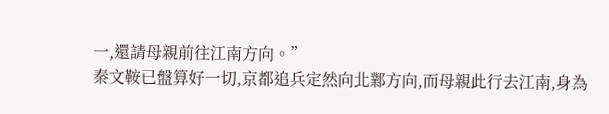一,還請母親前往江南方向。”
秦文鞍已盤算好一切,京都追兵定然向北鄴方向,而母親此行去江南,身為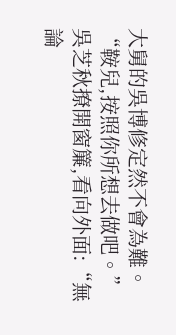大舅的吳博修定然不會為難。
“鞍兒,按照你所想去做吧。”吳芝秋撩開窗簾,看向外面:“無論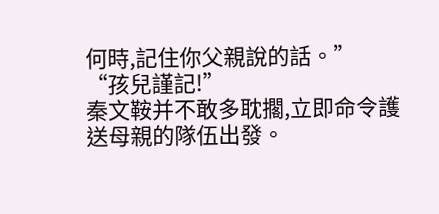何時,記住你父親說的話。”
“孩兒謹記!”
秦文鞍并不敢多耽擱,立即命令護送母親的隊伍出發。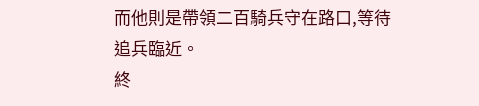而他則是帶領二百騎兵守在路口,等待追兵臨近。
終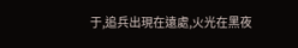于,追兵出現在遠處,火光在黑夜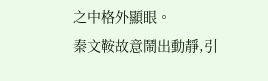之中格外顯眼。
秦文鞍故意鬧出動靜,引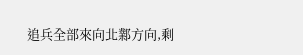追兵全部來向北鄴方向,剩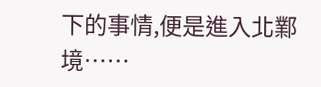下的事情,便是進入北鄴境……